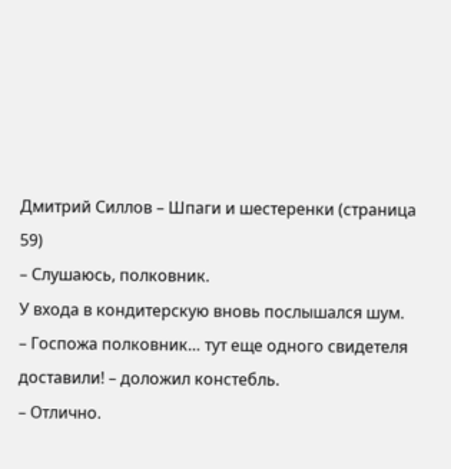Дмитрий Силлов – Шпаги и шестеренки (страница 59)
– Слушаюсь, полковник.
У входа в кондитерскую вновь послышался шум.
– Госпожа полковник… тут еще одного свидетеля доставили! – доложил констебль.
– Отлично.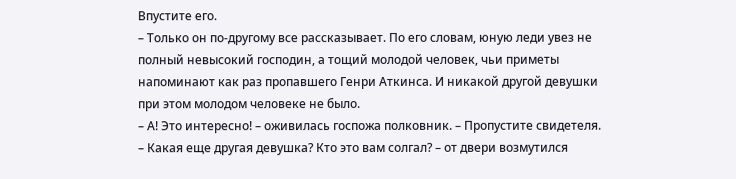Впустите его.
– Только он по-другому все рассказывает. По его словам, юную леди увез не полный невысокий господин, а тощий молодой человек, чьи приметы напоминают как раз пропавшего Генри Аткинса. И никакой другой девушки при этом молодом человеке не было.
– А! Это интересно! – оживилась госпожа полковник. – Пропустите свидетеля.
– Какая еще другая девушка? Кто это вам солгал? – от двери возмутился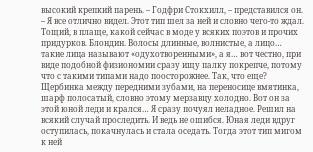высокий крепкий парень. – Годфри Стокхилл, – представился он. – Я все отлично видел. Этот тип шел за ней и словно чего-то ждал. Тощий, в плаще, какой сейчас в моде у всяких поэтов и прочих придурков. Блондин. Волосы длинные, волнистые, а лицо… такие лица называют «одухотворенными», а я… вот честно, при виде подобной физиономии сразу ищу палку покрепче, потому что с такими типами надо поосторожнее. Так, что еще? Щербинка между передними зубами, на переносице вмятинка, шарф полосатый, словно этому мерзавцу холодно. Вот он за этой юной леди и крался… Я сразу почуял неладное. Решил на всякий случай проследить. И ведь не ошибся. Юная леди вдруг оступилась, покачнулась и стала оседать. Тогда этот тип мигом к ней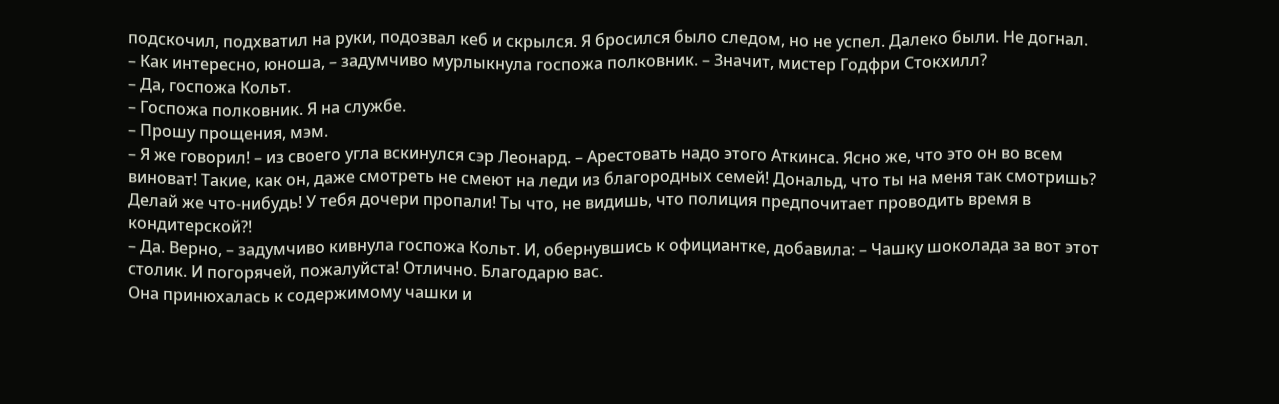подскочил, подхватил на руки, подозвал кеб и скрылся. Я бросился было следом, но не успел. Далеко были. Не догнал.
– Как интересно, юноша, – задумчиво мурлыкнула госпожа полковник. – Значит, мистер Годфри Стокхилл?
– Да, госпожа Кольт.
– Госпожа полковник. Я на службе.
– Прошу прощения, мэм.
– Я же говорил! – из своего угла вскинулся сэр Леонард. – Арестовать надо этого Аткинса. Ясно же, что это он во всем виноват! Такие, как он, даже смотреть не смеют на леди из благородных семей! Дональд, что ты на меня так смотришь? Делай же что-нибудь! У тебя дочери пропали! Ты что, не видишь, что полиция предпочитает проводить время в кондитерской?!
– Да. Верно, – задумчиво кивнула госпожа Кольт. И, обернувшись к официантке, добавила: – Чашку шоколада за вот этот столик. И погорячей, пожалуйста! Отлично. Благодарю вас.
Она принюхалась к содержимому чашки и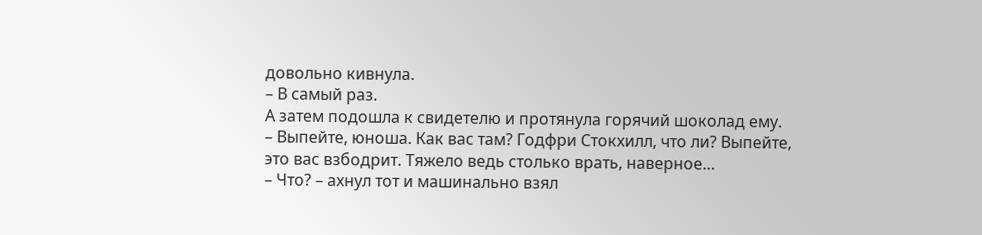довольно кивнула.
– В самый раз.
А затем подошла к свидетелю и протянула горячий шоколад ему.
– Выпейте, юноша. Как вас там? Годфри Стокхилл, что ли? Выпейте, это вас взбодрит. Тяжело ведь столько врать, наверное…
– Что? – ахнул тот и машинально взял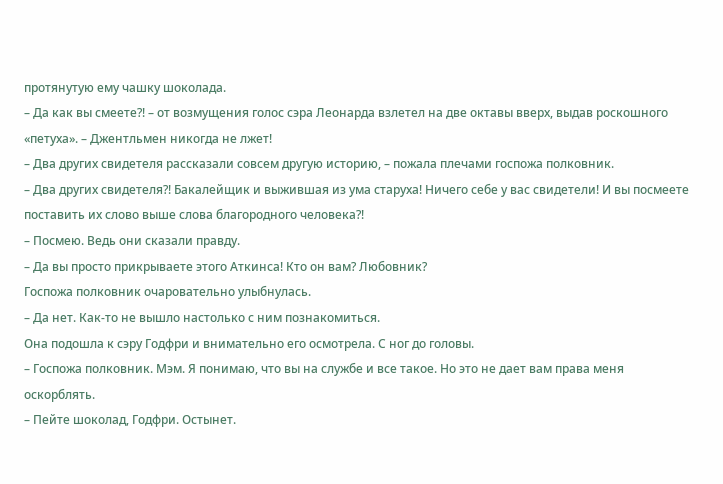протянутую ему чашку шоколада.
– Да как вы смеете?! – от возмущения голос сэра Леонарда взлетел на две октавы вверх, выдав роскошного «петуха». – Джентльмен никогда не лжет!
– Два других свидетеля рассказали совсем другую историю, – пожала плечами госпожа полковник.
– Два других свидетеля?! Бакалейщик и выжившая из ума старуха! Ничего себе у вас свидетели! И вы посмеете поставить их слово выше слова благородного человека?!
– Посмею. Ведь они сказали правду.
– Да вы просто прикрываете этого Аткинса! Кто он вам? Любовник?
Госпожа полковник очаровательно улыбнулась.
– Да нет. Как-то не вышло настолько с ним познакомиться.
Она подошла к сэру Годфри и внимательно его осмотрела. С ног до головы.
– Госпожа полковник. Мэм. Я понимаю, что вы на службе и все такое. Но это не дает вам права меня оскорблять.
– Пейте шоколад, Годфри. Остынет.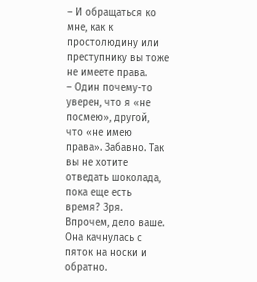– И обращаться ко мне, как к простолюдину или преступнику вы тоже не имеете права.
– Один почему-то уверен, что я «не посмею», другой, что «не имею права». Забавно. Так вы не хотите отведать шоколада, пока еще есть время? Зря. Впрочем, дело ваше.
Она качнулась с пяток на носки и обратно.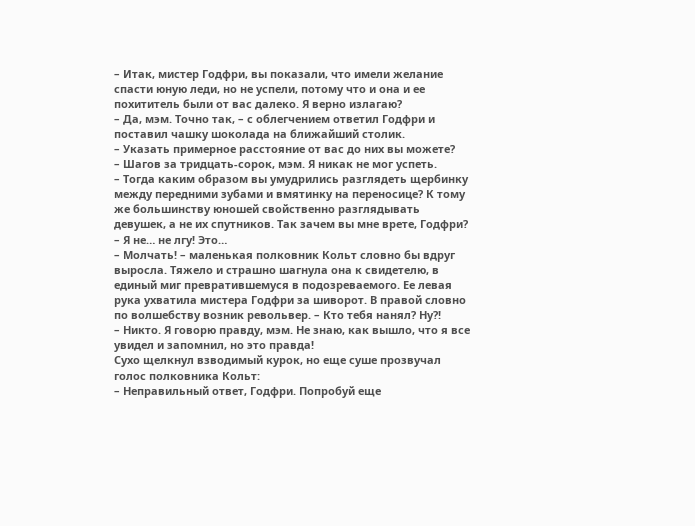– Итак, мистер Годфри, вы показали, что имели желание спасти юную леди, но не успели, потому что и она и ее похититель были от вас далеко. Я верно излагаю?
– Да, мэм. Точно так, – с облегчением ответил Годфри и поставил чашку шоколада на ближайший столик.
– Указать примерное расстояние от вас до них вы можете?
– Шагов за тридцать-сорок, мэм. Я никак не мог успеть.
– Тогда каким образом вы умудрились разглядеть щербинку между передними зубами и вмятинку на переносице? К тому же большинству юношей свойственно разглядывать девушек, а не их спутников. Так зачем вы мне врете, Годфри?
– Я не… не лгу! Это…
– Молчать! – маленькая полковник Кольт словно бы вдруг выросла. Тяжело и страшно шагнула она к свидетелю, в единый миг превратившемуся в подозреваемого. Ее левая рука ухватила мистера Годфри за шиворот. В правой словно по волшебству возник револьвер. – Кто тебя нанял? Ну?!
– Никто. Я говорю правду, мэм. Не знаю, как вышло, что я все увидел и запомнил, но это правда!
Сухо щелкнул взводимый курок, но еще суше прозвучал голос полковника Кольт:
– Неправильный ответ, Годфри. Попробуй еще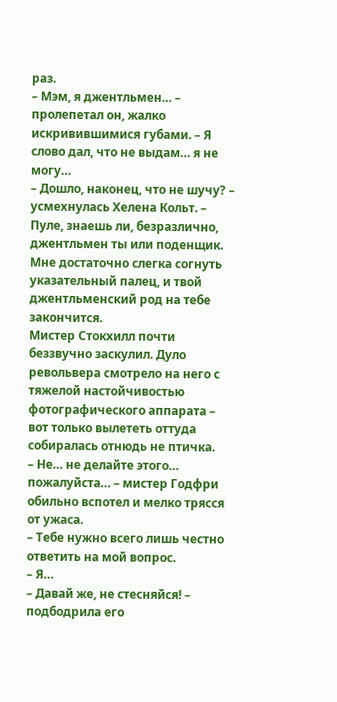раз.
– Мэм, я джентльмен… – пролепетал он, жалко искривившимися губами. – Я слово дал, что не выдам… я не могу…
– Дошло, наконец, что не шучу? – усмехнулась Хелена Кольт. – Пуле, знаешь ли, безразлично, джентльмен ты или поденщик. Мне достаточно слегка согнуть указательный палец, и твой джентльменский род на тебе закончится.
Мистер Стокхилл почти беззвучно заскулил. Дуло револьвера смотрело на него с тяжелой настойчивостью фотографического аппарата – вот только вылететь оттуда собиралась отнюдь не птичка.
– Не… не делайте этого… пожалуйста… – мистер Годфри обильно вспотел и мелко трясся от ужаса.
– Тебе нужно всего лишь честно ответить на мой вопрос.
– Я…
– Давай же, не стесняйся! – подбодрила его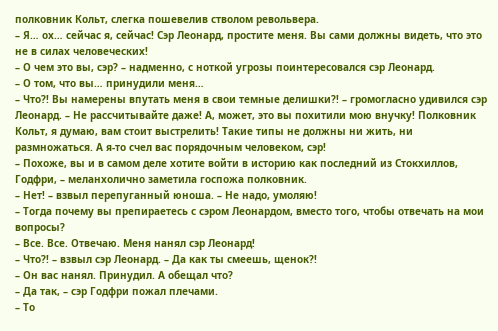полковник Кольт, слегка пошевелив стволом револьвера.
– Я… ох… сейчас я, сейчас! Сэр Леонард, простите меня. Вы сами должны видеть, что это не в силах человеческих!
– О чем это вы, сэр? – надменно, с ноткой угрозы поинтересовался сэр Леонард.
– О том, что вы… принудили меня…
– Что?! Вы намерены впутать меня в свои темные делишки?! – громогласно удивился сэр Леонард. – Не рассчитывайте даже! А, может, это вы похитили мою внучку! Полковник Кольт, я думаю, вам стоит выстрелить! Такие типы не должны ни жить, ни размножаться. А я-то счел вас порядочным человеком, сэр!
– Похоже, вы и в самом деле хотите войти в историю как последний из Стокхиллов, Годфри, – меланхолично заметила госпожа полковник.
– Нет! – взвыл перепуганный юноша. – Не надо, умоляю!
– Тогда почему вы препираетесь с сэром Леонардом, вместо того, чтобы отвечать на мои вопросы?
– Все. Все. Отвечаю. Меня нанял сэр Леонард!
– Что?! – взвыл сэр Леонард. – Да как ты смеешь, щенок?!
– Он вас нанял. Принудил. А обещал что?
– Да так, – сэр Годфри пожал плечами.
– То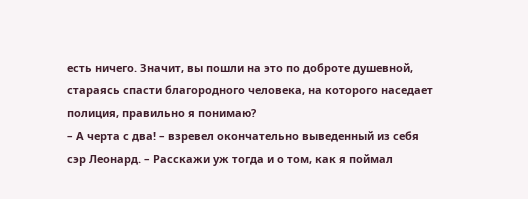есть ничего. Значит, вы пошли на это по доброте душевной, стараясь спасти благородного человека, на которого наседает полиция, правильно я понимаю?
– А черта с два! – взревел окончательно выведенный из себя сэр Леонард. – Расскажи уж тогда и о том, как я поймал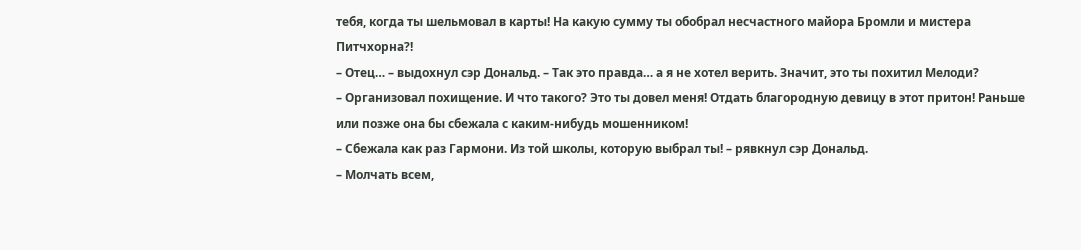тебя, когда ты шельмовал в карты! На какую сумму ты обобрал несчастного майора Бромли и мистера Питчхорна?!
– Отец… – выдохнул сэр Дональд. – Так это правда… а я не хотел верить. Значит, это ты похитил Мелоди?
– Организовал похищение. И что такого? Это ты довел меня! Отдать благородную девицу в этот притон! Раньше или позже она бы сбежала с каким-нибудь мошенником!
– Сбежала как раз Гармони. Из той школы, которую выбрал ты! – рявкнул сэр Дональд.
– Молчать всем,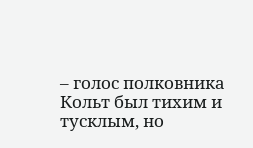– голос полковника Кольт был тихим и тусклым, но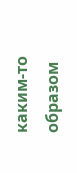каким-то образом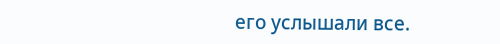его услышали все.